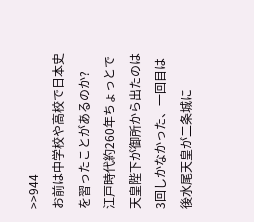>>944
お前は中学校や高校で日本史を習ったことがあるのか?
江戸時代約260年ちょっとで
天皇陛下が御所から出たのは3回しかなかった、一回目は後水尾天皇が二条城に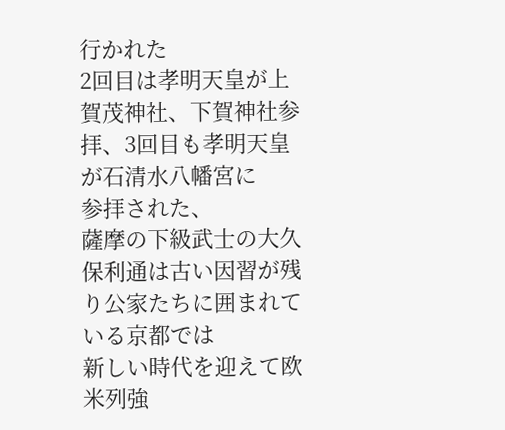行かれた
2回目は孝明天皇が上賀茂神社、下賀神社参拝、3回目も孝明天皇が石清水八幡宮に
参拝された、
薩摩の下級武士の大久保利通は古い因習が残り公家たちに囲まれている京都では
新しい時代を迎えて欧米列強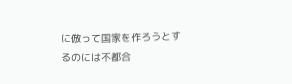に倣って国家を作ろうとするのには不都合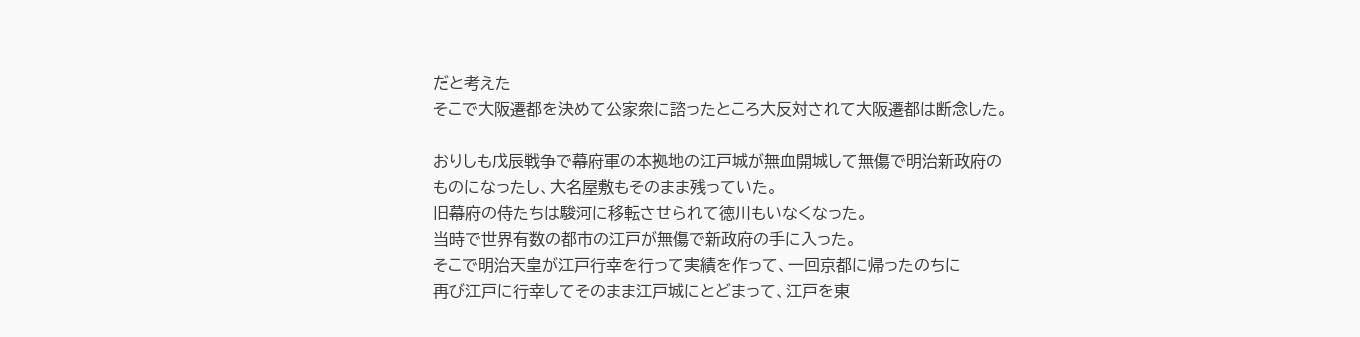だと考えた
そこで大阪遷都を決めて公家衆に諮ったところ大反対されて大阪遷都は断念した。

おりしも戊辰戦争で幕府軍の本拠地の江戸城が無血開城して無傷で明治新政府の
ものになったし、大名屋敷もそのまま残っていた。
旧幕府の侍たちは駿河に移転させられて徳川もいなくなった。
当時で世界有数の都市の江戸が無傷で新政府の手に入った。
そこで明治天皇が江戸行幸を行って実績を作って、一回京都に帰ったのちに
再び江戸に行幸してそのまま江戸城にとどまって、江戸を東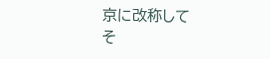京に改称して
そ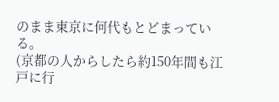のまま東京に何代もとどまっている。
(京都の人からしたら約150年間も江戸に行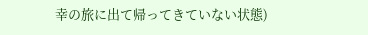幸の旅に出て帰ってきていない状態)